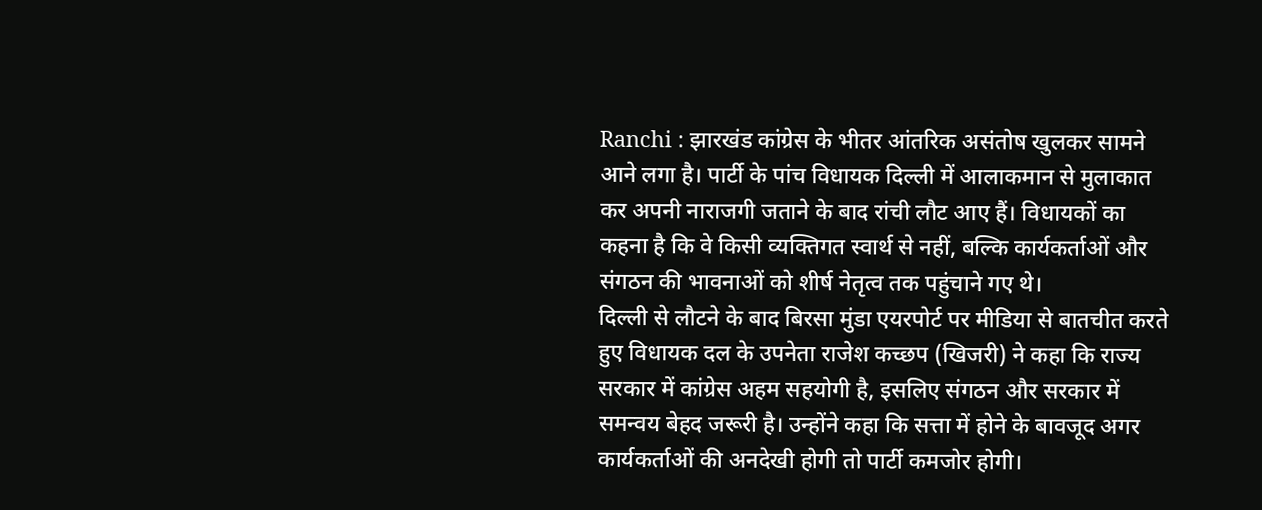Ranchi : झारखंड कांग्रेस के भीतर आंतरिक असंतोष खुलकर सामने आने लगा है। पार्टी के पांच विधायक दिल्ली में आलाकमान से मुलाकात कर अपनी नाराजगी जताने के बाद रांची लौट आए हैं। विधायकों का कहना है कि वे किसी व्यक्तिगत स्वार्थ से नहीं, बल्कि कार्यकर्ताओं और संगठन की भावनाओं को शीर्ष नेतृत्व तक पहुंचाने गए थे।
दिल्ली से लौटने के बाद बिरसा मुंडा एयरपोर्ट पर मीडिया से बातचीत करते हुए विधायक दल के उपनेता राजेश कच्छप (खिजरी) ने कहा कि राज्य सरकार में कांग्रेस अहम सहयोगी है, इसलिए संगठन और सरकार में समन्वय बेहद जरूरी है। उन्होंने कहा कि सत्ता में होने के बावजूद अगर कार्यकर्ताओं की अनदेखी होगी तो पार्टी कमजोर होगी।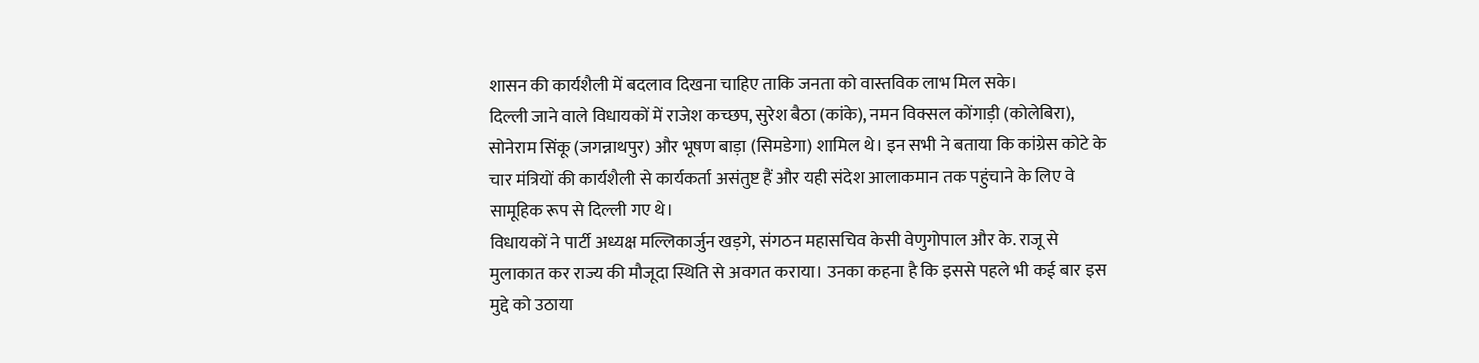शासन की कार्यशैली में बदलाव दिखना चाहिए ताकि जनता को वास्तविक लाभ मिल सके।
दिल्ली जाने वाले विधायकों में राजेश कच्छप, सुरेश बैठा (कांके), नमन विक्सल कोंगाड़ी (कोलेबिरा), सोनेराम सिंकू (जगन्नाथपुर) और भूषण बाड़ा (सिमडेगा) शामिल थे। इन सभी ने बताया कि कांग्रेस कोटे के चार मंत्रियों की कार्यशैली से कार्यकर्ता असंतुष्ट हैं और यही संदेश आलाकमान तक पहुंचाने के लिए वे सामूहिक रूप से दिल्ली गए थे।
विधायकों ने पार्टी अध्यक्ष मल्लिकार्जुन खड़गे, संगठन महासचिव केसी वेणुगोपाल और के. राजू से मुलाकात कर राज्य की मौजूदा स्थिति से अवगत कराया। उनका कहना है कि इससे पहले भी कई बार इस मुद्दे को उठाया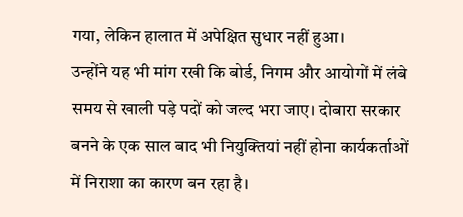गया, लेकिन हालात में अपेक्षित सुधार नहीं हुआ।
उन्होंने यह भी मांग रखी कि बोर्ड, निगम और आयोगों में लंबे समय से खाली पड़े पदों को जल्द भरा जाए। दोबारा सरकार बनने के एक साल बाद भी नियुक्तियां नहीं होना कार्यकर्ताओं में निराशा का कारण बन रहा है।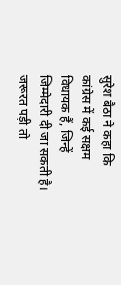सुरेश बैठा ने कहा कि कांग्रेस में कई सक्षम विधायक हैं, जिन्हें जिम्मेदारी दी जा सकती है। जरूरत पड़ी तो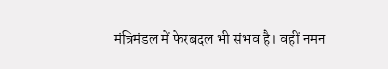मंत्रिमंडल में फेरबदल भी संभव है। वहीं नमन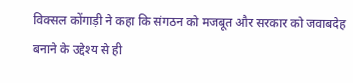विक्सल कोंगाड़ी ने कहा कि संगठन को मजबूत और सरकार को जवाबदेह बनाने के उद्देश्य से ही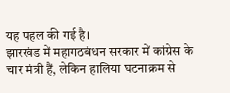यह पहल की गई है।
झारखंड में महागठबंधन सरकार में कांग्रेस के चार मंत्री हैं, लेकिन हालिया घटनाक्रम से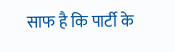साफ है कि पार्टी के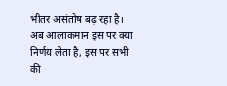भीतर असंतोष बढ़ रहा है। अब आलाकमान इस पर क्या निर्णय लेता है, इस पर सभी की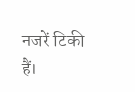नजरें टिकी हैं।